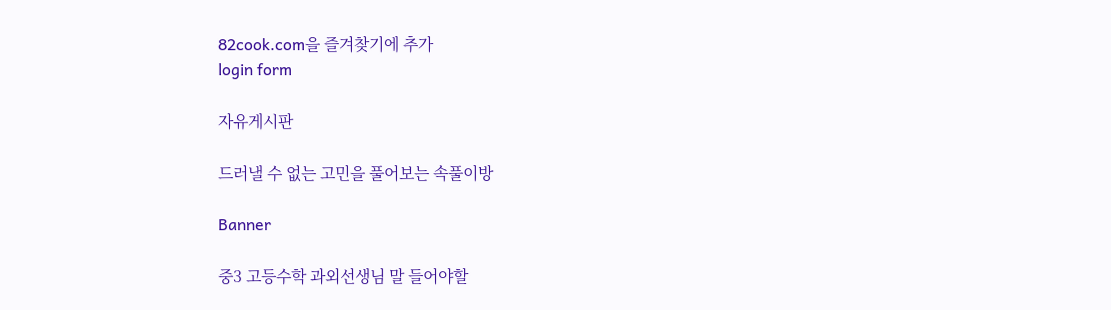82cook.com을 즐겨찾기에 추가
login form

자유게시판

드러낼 수 없는 고민을 풀어보는 속풀이방

Banner

중3 고등수학 과외선생님 말 들어야할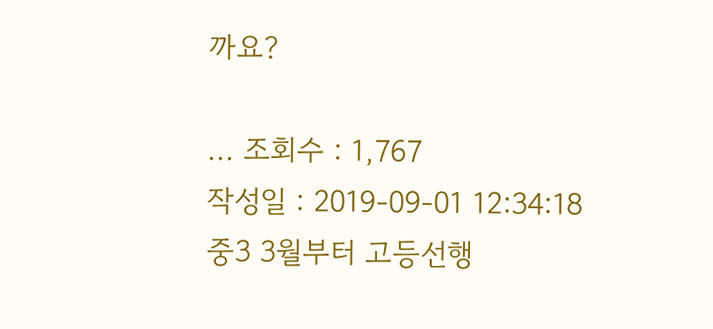까요?

... 조회수 : 1,767
작성일 : 2019-09-01 12:34:18
중3 3월부터 고등선행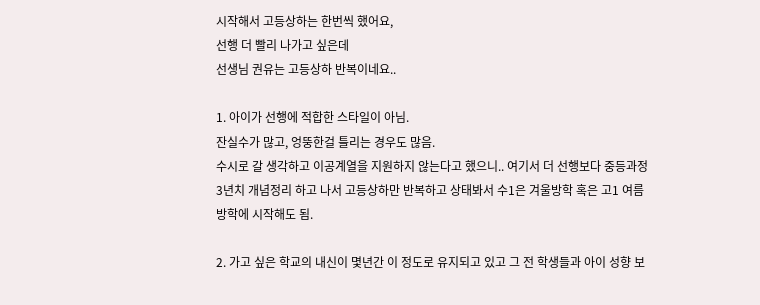시작해서 고등상하는 한번씩 했어요,
선행 더 빨리 나가고 싶은데
선생님 권유는 고등상하 반복이네요..

1. 아이가 선행에 적합한 스타일이 아님.
잔실수가 많고, 엉뚱한걸 틀리는 경우도 많음.
수시로 갈 생각하고 이공계열을 지원하지 않는다고 했으니.. 여기서 더 선행보다 중등과정 3년치 개념정리 하고 나서 고등상하만 반복하고 상태봐서 수1은 겨울방학 혹은 고1 여름방학에 시작해도 됨.

2. 가고 싶은 학교의 내신이 몇년간 이 정도로 유지되고 있고 그 전 학생들과 아이 성향 보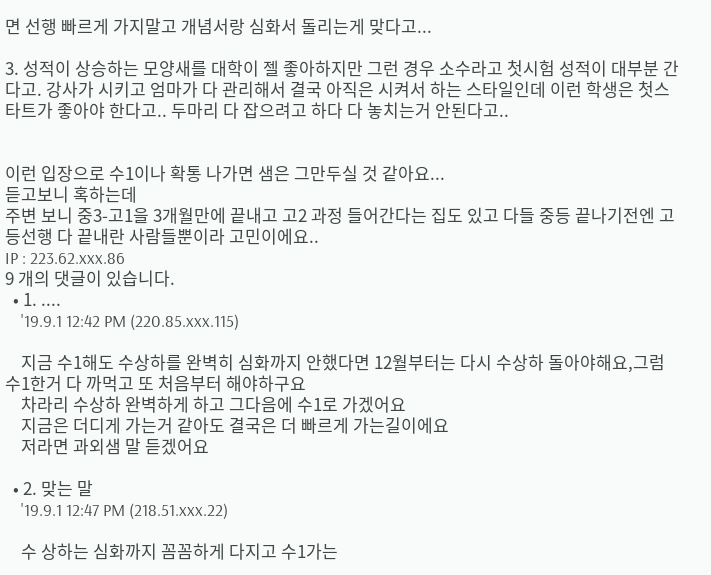면 선행 빠르게 가지말고 개념서랑 심화서 돌리는게 맞다고...

3. 성적이 상승하는 모양새를 대학이 젤 좋아하지만 그런 경우 소수라고 첫시험 성적이 대부분 간다고. 강사가 시키고 엄마가 다 관리해서 결국 아직은 시켜서 하는 스타일인데 이런 학생은 첫스타트가 좋아야 한다고.. 두마리 다 잡으려고 하다 다 놓치는거 안된다고..


이런 입장으로 수1이나 확통 나가면 샘은 그만두실 것 같아요...
듣고보니 혹하는데
주변 보니 중3-고1을 3개월만에 끝내고 고2 과정 들어간다는 집도 있고 다들 중등 끝나기전엔 고등선행 다 끝내란 사람들뿐이라 고민이에요..
IP : 223.62.xxx.86
9 개의 댓글이 있습니다.
  • 1. ....
    '19.9.1 12:42 PM (220.85.xxx.115)

    지금 수1해도 수상하를 완벽히 심화까지 안했다면 12월부터는 다시 수상하 돌아야해요,그럼 수1한거 다 까먹고 또 처음부터 해야하구요
    차라리 수상하 완벽하게 하고 그다음에 수1로 가겠어요
    지금은 더디게 가는거 같아도 결국은 더 빠르게 가는길이에요
    저라면 과외샘 말 듣겠어요

  • 2. 맞는 말
    '19.9.1 12:47 PM (218.51.xxx.22)

    수 상하는 심화까지 꼼꼼하게 다지고 수1가는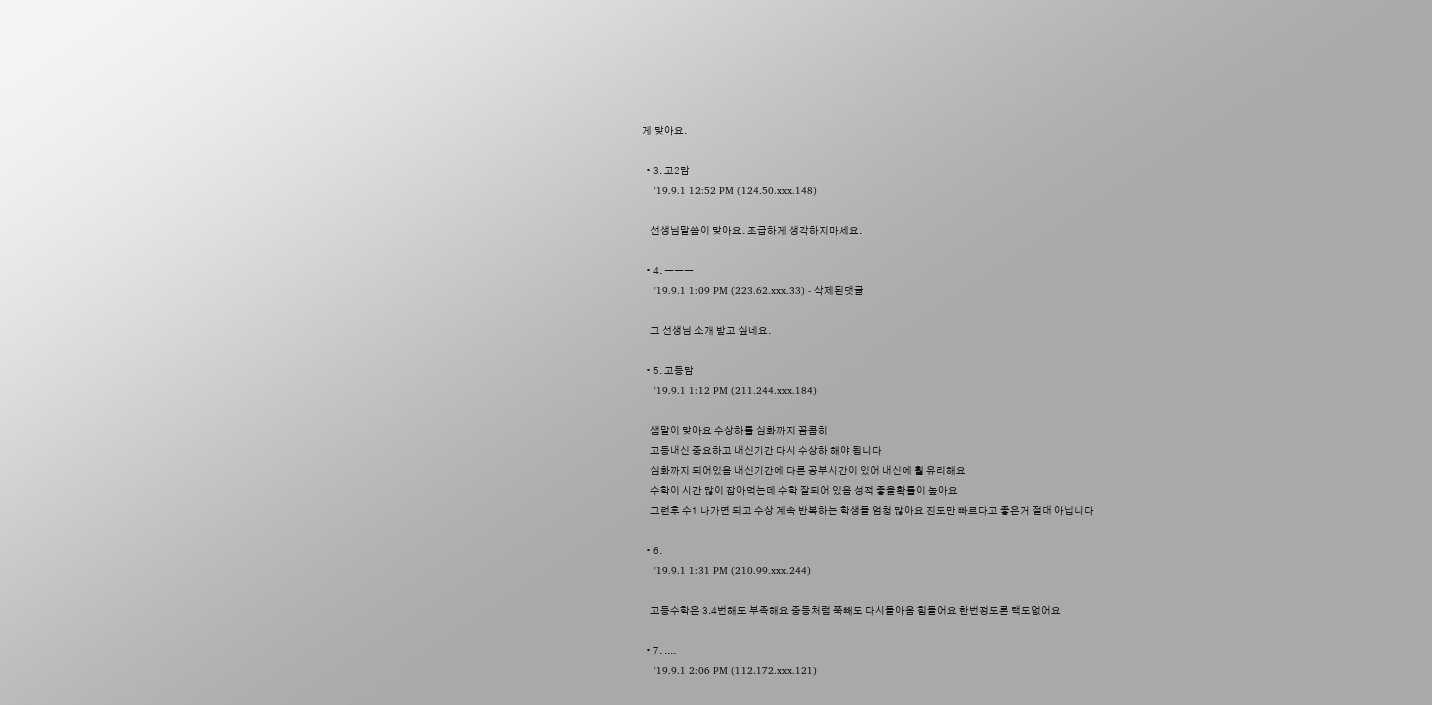게 맞아요.

  • 3. 고2맘
    '19.9.1 12:52 PM (124.50.xxx.148)

    선생님말씀이 맞아요. 조급하게 생각하지마세요.

  • 4. ㅡㅡㅡ
    '19.9.1 1:09 PM (223.62.xxx.33) - 삭제된댓글

    그 선생님 소개 받고 싶네요.

  • 5. 고등맘
    '19.9.1 1:12 PM (211.244.xxx.184)

    샘말이 맞아요 수상하를 심화까지 꼼콤히
    고등내신 중요하고 내신기간 다시 수상하 해야 됩니다
    심화까지 되어있음 내신기간에 다른 공부시간이 있어 내신에 훨 유리해요
    수학이 시간 많이 잡아먹는데 수학 잘되어 있음 성적 좋을확률이 높아요
    그런후 수1 나가면 되고 수상 계속 반복하는 학생들 엄청 많아요 진도만 빠르다고 좋은거 절대 아닙니다

  • 6.
    '19.9.1 1:31 PM (210.99.xxx.244)

    고등수학은 3.4번해도 부족해요 중등처럼 쭉빼도 다시돌아옴 힘들어요 한번정도론 택도없어요

  • 7. ....
    '19.9.1 2:06 PM (112.172.xxx.121)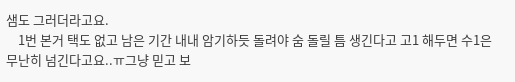샘도 그러더라고요.
    1번 본거 택도 없고 남은 기간 내내 암기하듯 돌려야 숨 돌릴 틈 생긴다고 고1 해두면 수1은 무난히 넘긴다고요..ㅠ그냥 믿고 보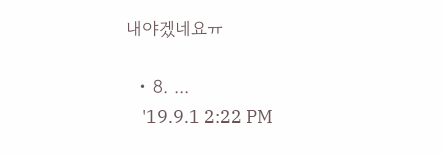내야겠네요ㅠ

  • 8. ...
    '19.9.1 2:22 PM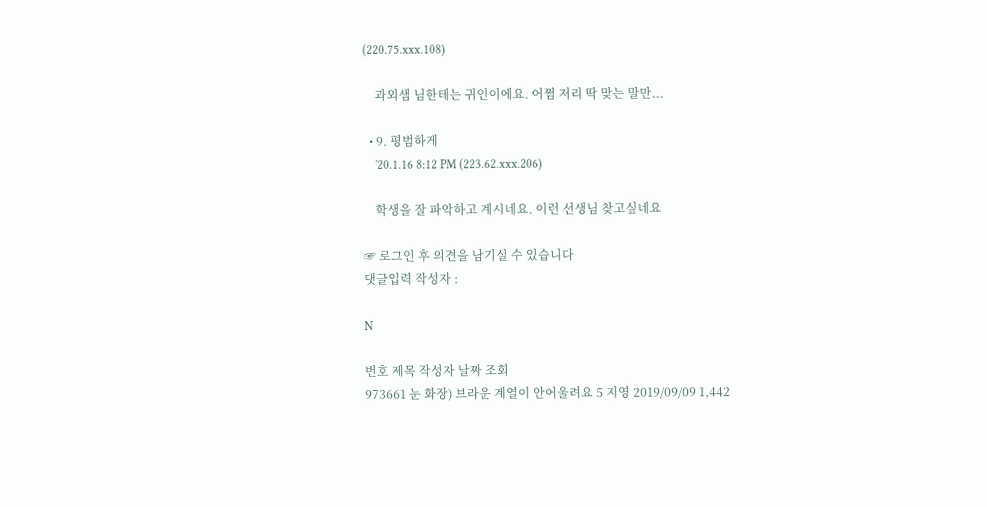(220.75.xxx.108)

    과외샘 님한테는 귀인이에요. 어쩜 저리 딱 맞는 말만...

  • 9. 평범하게
    '20.1.16 8:12 PM (223.62.xxx.206)

    학생을 잘 파악하고 계시네요. 이런 선생님 찾고싶네요

☞ 로그인 후 의견을 남기실 수 있습니다
댓글입력 작성자 :

N

번호 제목 작성자 날짜 조회
973661 눈 화장) 브라운 계열이 안어울려요 5 지영 2019/09/09 1,442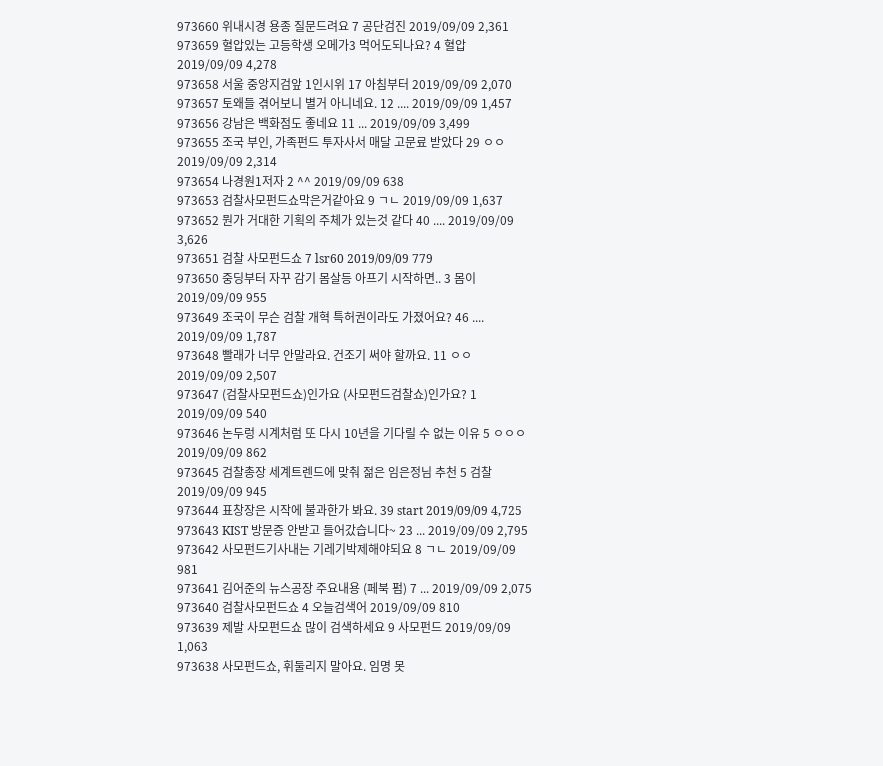973660 위내시경 용종 질문드려요 7 공단검진 2019/09/09 2,361
973659 혈압있는 고등학생 오메가3 먹어도되나요? 4 혈압 2019/09/09 4,278
973658 서울 중앙지검앞 1인시위 17 아침부터 2019/09/09 2,070
973657 토왜들 겪어보니 별거 아니네요. 12 .... 2019/09/09 1,457
973656 강남은 백화점도 좋네요 11 ... 2019/09/09 3,499
973655 조국 부인, 가족펀드 투자사서 매달 고문료 받았다 29 ㅇㅇ 2019/09/09 2,314
973654 나경원1저자 2 ^^ 2019/09/09 638
973653 검찰사모펀드쇼막은거같아요 9 ㄱㄴ 2019/09/09 1,637
973652 뭔가 거대한 기획의 주체가 있는것 같다 40 .... 2019/09/09 3,626
973651 검찰 사모펀드쇼 7 lsr60 2019/09/09 779
973650 중딩부터 자꾸 감기 몸살등 아프기 시작하면.. 3 몸이 2019/09/09 955
973649 조국이 무슨 검찰 개혁 특허권이라도 가졌어요? 46 .... 2019/09/09 1,787
973648 빨래가 너무 안말라요. 건조기 써야 할까요. 11 ㅇㅇ 2019/09/09 2,507
973647 (검찰사모펀드쇼)인가요 (사모펀드검찰쇼)인가요? 1 2019/09/09 540
973646 논두렁 시계처럼 또 다시 10년을 기다릴 수 없는 이유 5 ㅇㅇㅇ 2019/09/09 862
973645 검찰총장 세계트렌드에 맞춰 젊은 임은정님 추천 5 검찰 2019/09/09 945
973644 표창장은 시작에 불과한가 봐요. 39 start 2019/09/09 4,725
973643 KIST 방문증 안받고 들어갔습니다~ 23 ... 2019/09/09 2,795
973642 사모펀드기사내는 기레기박제해야되요 8 ㄱㄴ 2019/09/09 981
973641 김어준의 뉴스공장 주요내용 (페북 펌) 7 ... 2019/09/09 2,075
973640 검찰사모펀드쇼 4 오늘검색어 2019/09/09 810
973639 제발 사모펀드쇼 많이 검색하세요 9 사모펀드 2019/09/09 1,063
973638 사모펀드쇼, 휘둘리지 말아요. 임명 못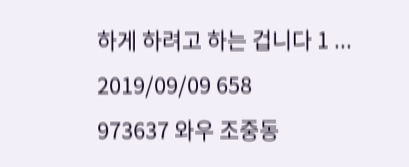하게 하려고 하는 겁니다 1 ... 2019/09/09 658
973637 와우 조중동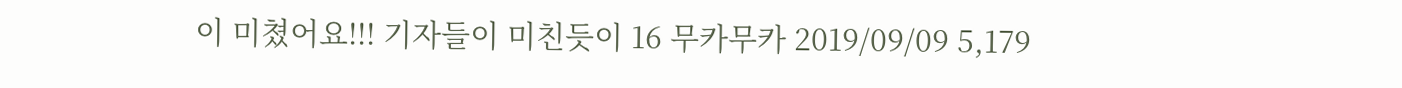이 미쳤어요!!! 기자들이 미친듯이 16 무카무카 2019/09/09 5,179